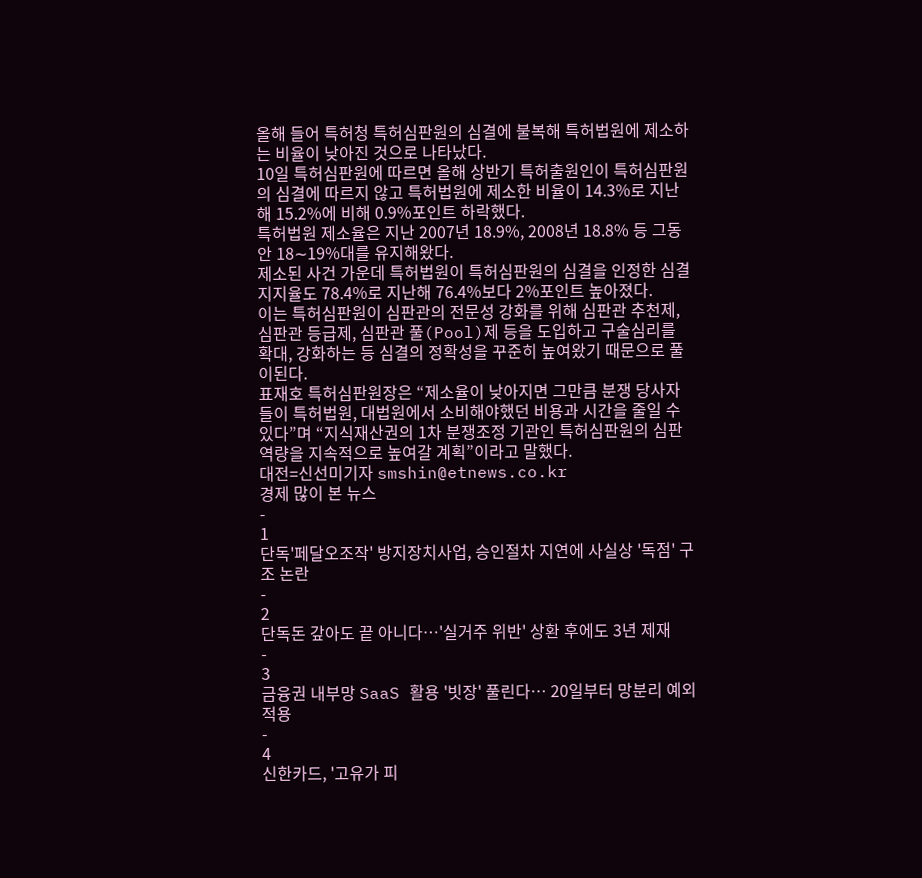올해 들어 특허청 특허심판원의 심결에 불복해 특허법원에 제소하는 비율이 낮아진 것으로 나타났다.
10일 특허심판원에 따르면 올해 상반기 특허출원인이 특허심판원의 심결에 따르지 않고 특허법원에 제소한 비율이 14.3%로 지난해 15.2%에 비해 0.9%포인트 하락했다.
특허법원 제소율은 지난 2007년 18.9%, 2008년 18.8% 등 그동안 18∼19%대를 유지해왔다.
제소된 사건 가운데 특허법원이 특허심판원의 심결을 인정한 심결지지율도 78.4%로 지난해 76.4%보다 2%포인트 높아졌다.
이는 특허심판원이 심판관의 전문성 강화를 위해 심판관 추천제, 심판관 등급제, 심판관 풀(Pool)제 등을 도입하고 구술심리를 확대, 강화하는 등 심결의 정확성을 꾸준히 높여왔기 때문으로 풀이된다.
표재호 특허심판원장은 “제소율이 낮아지면 그만큼 분쟁 당사자들이 특허법원, 대법원에서 소비해야했던 비용과 시간을 줄일 수 있다”며 “지식재산권의 1차 분쟁조정 기관인 특허심판원의 심판 역량을 지속적으로 높여갈 계획”이라고 말했다.
대전=신선미기자 smshin@etnews.co.kr
경제 많이 본 뉴스
-
1
단독'페달오조작' 방지장치사업, 승인절차 지연에 사실상 '독점' 구조 논란
-
2
단독돈 갚아도 끝 아니다…'실거주 위반' 상환 후에도 3년 제재
-
3
금융권 내부망 SaaS 활용 '빗장' 풀린다… 20일부터 망분리 예외 적용
-
4
신한카드, '고유가 피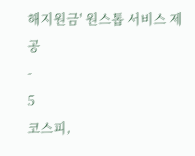해지원금' 원스톱 서비스 제공
-
5
코스피,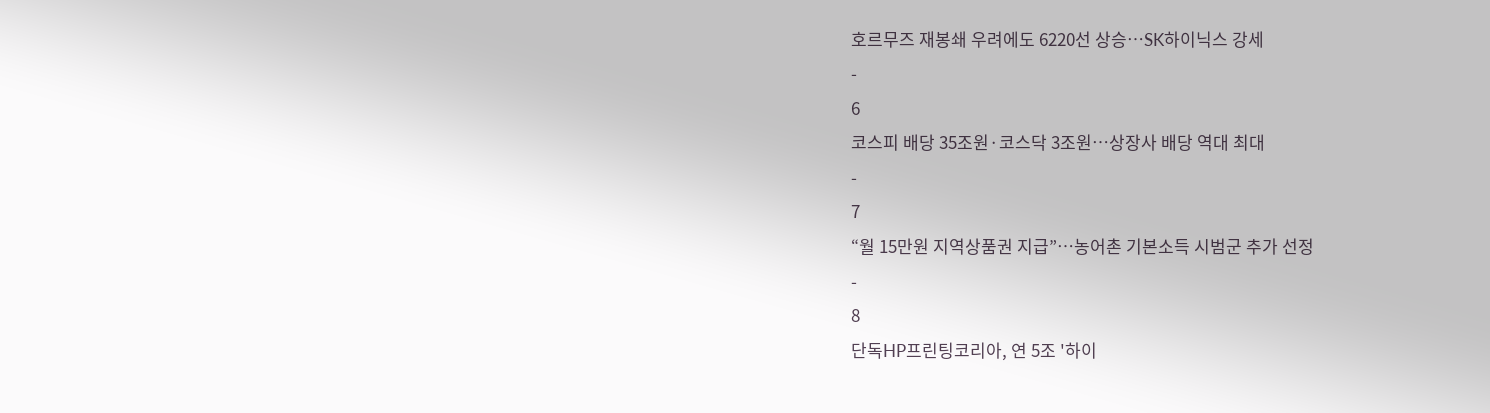호르무즈 재봉쇄 우려에도 6220선 상승…SK하이닉스 강세
-
6
코스피 배당 35조원·코스닥 3조원…상장사 배당 역대 최대
-
7
“월 15만원 지역상품권 지급”…농어촌 기본소득 시범군 추가 선정
-
8
단독HP프린팅코리아, 연 5조 '하이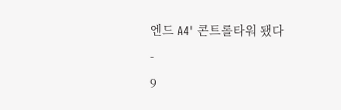엔드 A4' 콘트롤타워 됐다
-
9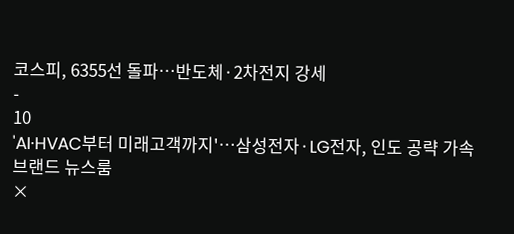코스피, 6355선 돌파…반도체·2차전지 강세
-
10
'AI·HVAC부터 미래고객까지'…삼성전자·LG전자, 인도 공략 가속
브랜드 뉴스룸
×